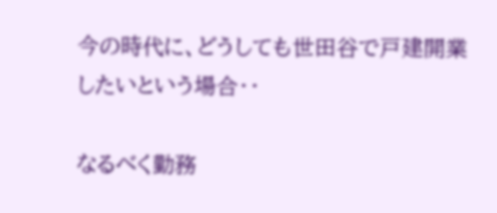今の時代に、どうしても世田谷で戸建開業したいという場合・・

なるべく勤務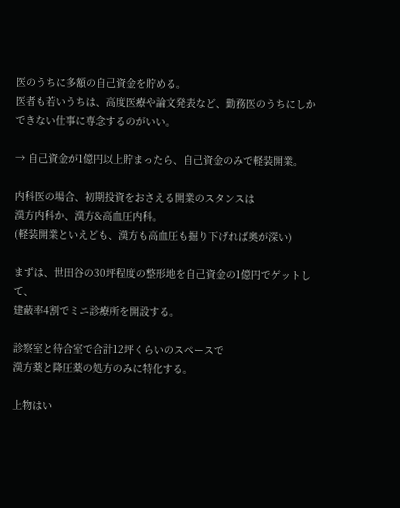医のうちに多額の自己資金を貯める。
医者も若いうちは、高度医療や論文発表など、勤務医のうちにしか
できない仕事に専念するのがいい。

→ 自己資金が1億円以上貯まったら、自己資金のみで軽装開業。

内科医の場合、初期投資をおさえる開業のスタンスは
漢方内科か、漢方&高血圧内科。
(軽装開業といえども、漢方も高血圧も掘り下げれば奥が深い)

まずは、世田谷の30坪程度の整形地を自己資金の1億円でゲットして、
建蔽率4割でミニ診療所を開設する。

診察室と待合室で合計12坪くらいのスペースで
漢方薬と降圧薬の処方のみに特化する。

上物はい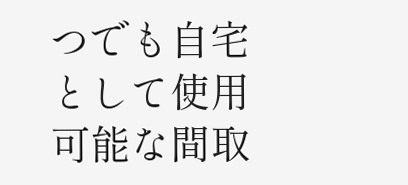つでも自宅として使用可能な間取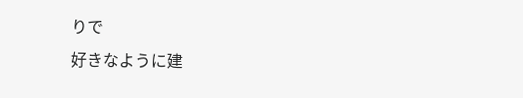りで
好きなように建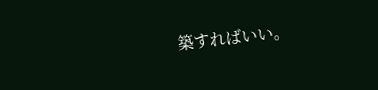築すればいい。